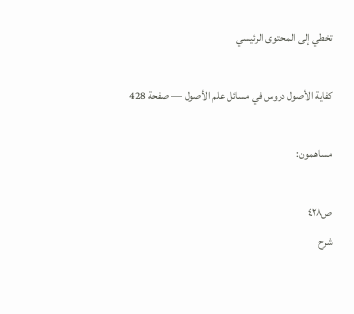تخطي إلى المحتوى الرئيسي

كفاية الأصول دروس في مسائل علم الأصول — صفحة 428

مساهمون:

ص٤٢٨
شرح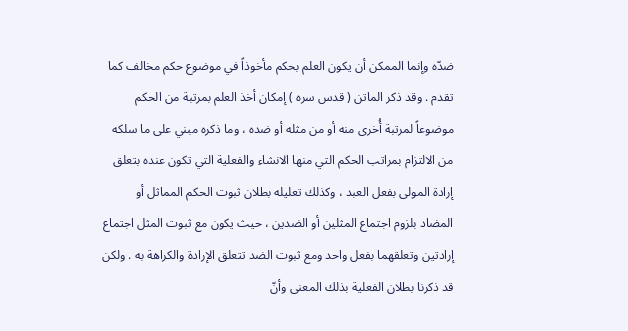ضدّه وإنما الممكن أن يكون العلم بحكم مأخوذاً في موضوع حكم مخالف كما تقدم . وقد ذكر الماتن ( قدس سره ) إمكان أخذ العلم بمرتبة من الحكم موضوعاً لمرتبة أُخرى منه أو من مثله أو ضده ، وما ذكره مبني على ما سلكه من الالتزام بمراتب الحكم التي منها الانشاء والفعلية التي تكون عنده بتعلق إرادة المولى بفعل العبد ، وكذلك تعليله بطلان ثبوت الحكم المماثل أو المضاد بلزوم اجتماع المثلين أو الضدين ، حيث يكون مع ثبوت المثل اجتماع إرادتين وتعلقهما بفعل واحد ومع ثبوت الضد تتعلق الإرادة والكراهة به . ولكن قد ذكرنا بطلان الفعلية بذلك المعنى وأنّ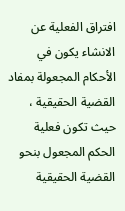افتراق الفعلية عن الانشاء يكون في الأحكام المجعولة بمفاد القضية الحقيقية ، حيث تكون فعلية الحكم المجعول بنحو القضية الحقيقية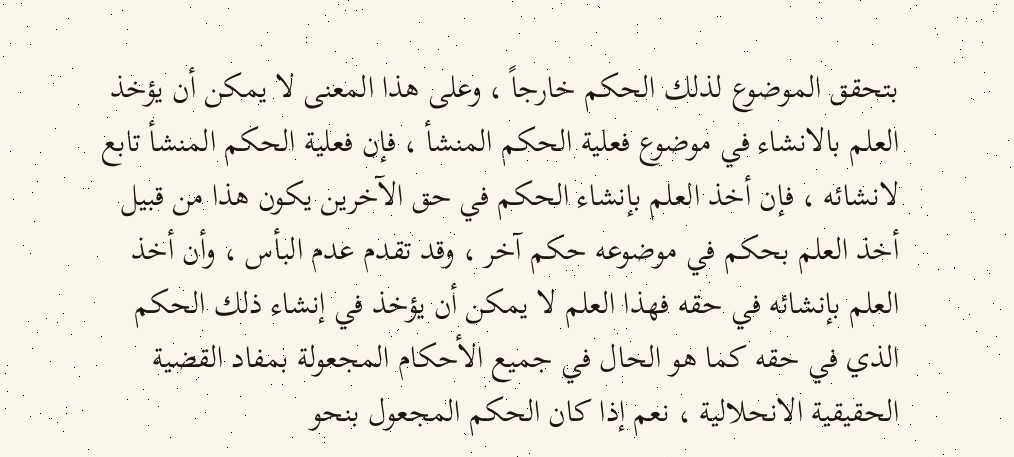بتحقق الموضوع لذلك الحكم خارجاً ، وعلى هذا المعنى لا يمكن أن يؤخذ العلم بالانشاء في موضوع فعلية الحكم المنشأ ، فإن فعلية الحكم المنشأ تابع لانشائه ، فإن أخذ العلم بإنشاء الحكم في حق الآخرين يكون هذا من قبيل أخذ العلم بحكم في موضوعه حكم آخر ، وقد تقدم عدم البأس ، وأن أخذ العلم بإنشائه في حقه فهذا العلم لا يمكن أن يؤخذ في إنشاء ذلك الحكم الذي في حقه كما هو الحال في جميع الأحكام المجعولة بمفاد القضية الحقيقية الانحلالية ، نعم إذا كان الحكم المجعول بنحو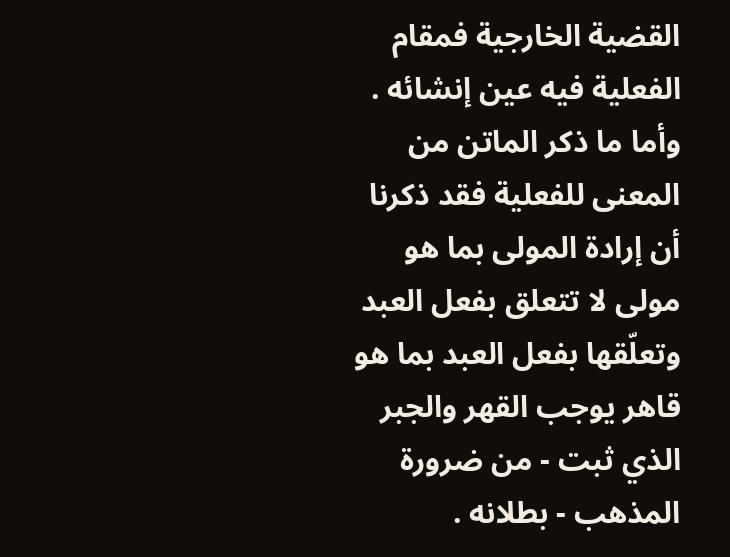القضية الخارجية فمقام الفعلية فيه عين إنشائه . وأما ما ذكر الماتن من المعنى للفعلية فقد ذكرنا أن إرادة المولى بما هو مولى لا تتعلق بفعل العبد وتعلّقها بفعل العبد بما هو قاهر يوجب القهر والجبر الذي ثبت - من ضرورة المذهب - بطلانه .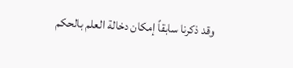وقد ذكرنا سابقاً إمكان دخالة العلم بالحكم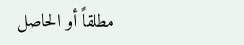مطلقاً أو الحاصل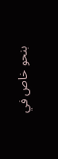بنحو خاص في